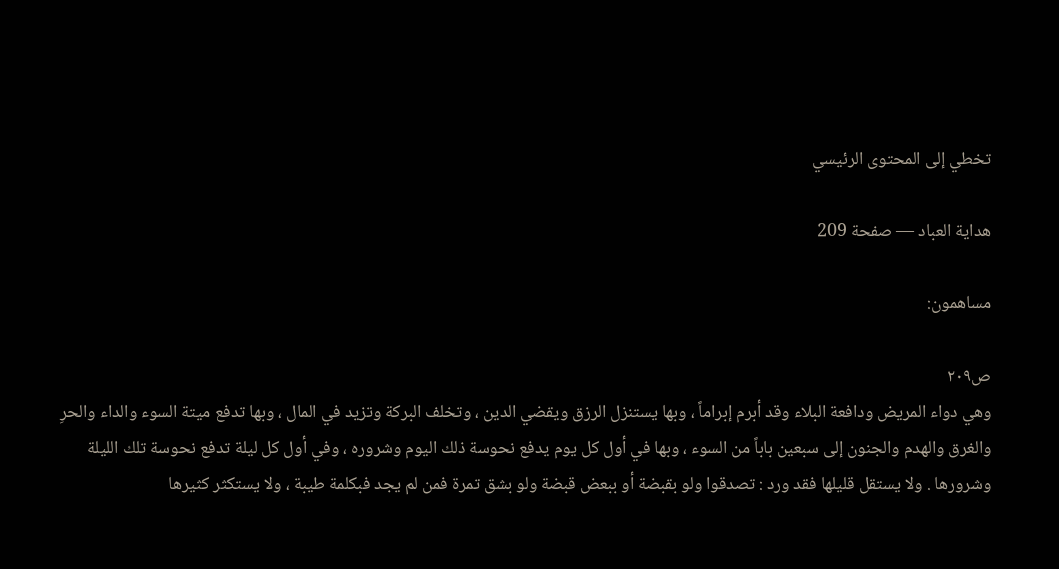تخطي إلى المحتوى الرئيسي

هداية العباد — صفحة 209

مساهمون:

ص٢٠٩
وهي دواء المريض ودافعة البلاء وقد أبرم إبراماً ، وبها يستنزل الرزق ويقضي الدين ، وتخلف البركة وتزيد في المال ، وبها تدفع ميتة السوء والداء والحرِ والغرق والهدم والجنون إلى سبعين باباً من السوء ، وبها في أول كل يوم يدفع نحوسة ذلك اليوم وشروره ، وفي أول كل ليلة تدفع نحوسة تلك الليلة وشرورها . ولا يستقل قليلها فقد ورد : تصدقوا ولو بقبضة أو ببعض قبضة ولو بشق تمرة فمن لم يجد فبكلمة طيبة ، ولا يستكثر كثيرها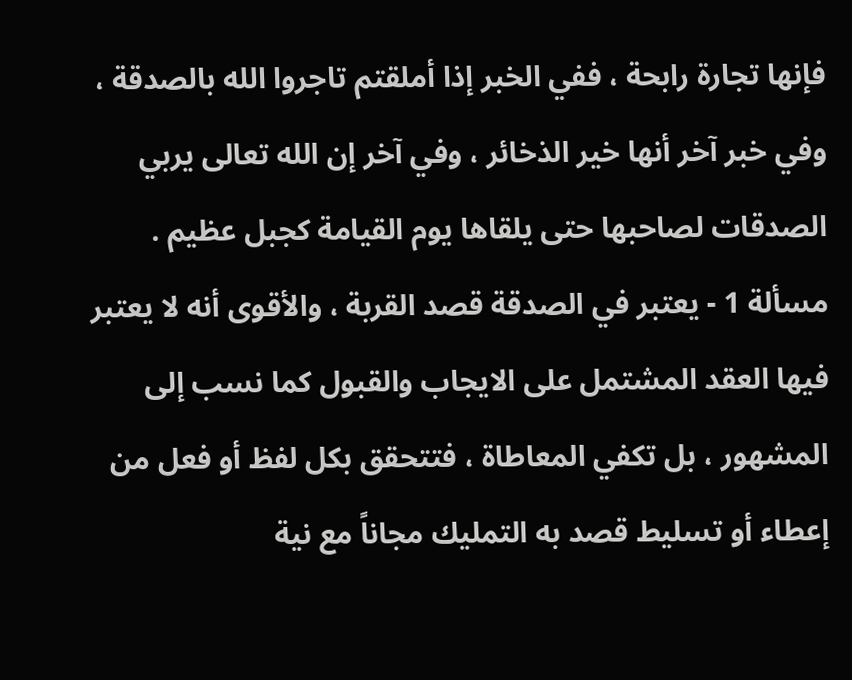فإنها تجارة رابحة ، ففي الخبر إذا أملقتم تاجروا الله بالصدقة ، وفي خبر آخر أنها خير الذخائر ، وفي آخر إن الله تعالى يربي الصدقات لصاحبها حتى يلقاها يوم القيامة كجبل عظيم . مسألة 1 - يعتبر في الصدقة قصد القربة ، والأقوى أنه لا يعتبر فيها العقد المشتمل على الايجاب والقبول كما نسب إلى المشهور ، بل تكفي المعاطاة ، فتتحقق بكل لفظ أو فعل من إعطاء أو تسليط قصد به التمليك مجاناً مع نية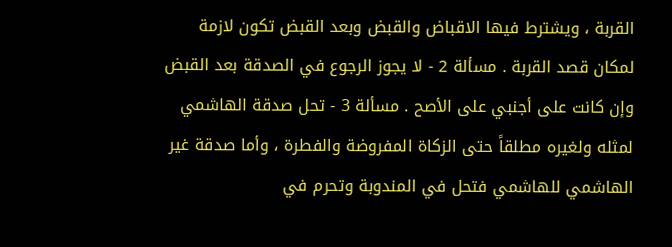القربة ، ويشترط فيها الاقباض والقبض وبعد القبض تكون لازمة لمكان قصد القربة . مسألة 2 - لا يجوز الرجوع في الصدقة بعد القبض وإن كانت على أجنبي على الأصح . مسألة 3 - تحل صدقة الهاشمي لمثله ولغيره مطلقاً حتى الزكاة المفروضة والفطرة ، وأما صدقة غير الهاشمي للهاشمي فتحل في المندوبة وتحرم في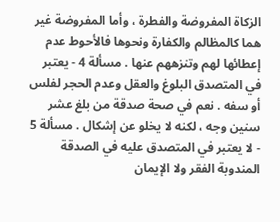الزكاة المفروضة والفطرة ، وأما المفروضة غير هما كالمظالم والكفارة ونحوها فالأحوط عدم إعطائها لهم وتنزههم عنها . مسألة 4 - يعتبر في المتصدق البلوغ والعقل وعدم الحجر لفلس أو سفه . نعم في صحة صدقة من بلغ عشر سنين وجه ، لكنه لا يخلو عن إشكال . مسألة 5 - لا يعتبر في المتصدق عليه في الصدقة المندوبة الفقر ولا الإيمان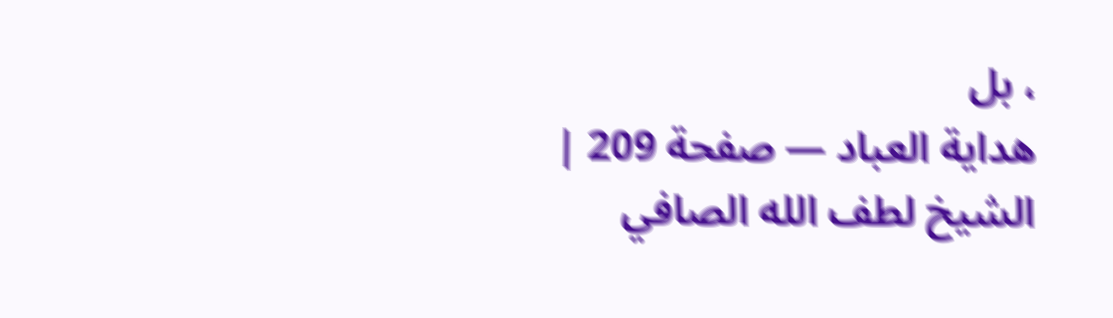، بل
هداية العباد — صفحة 209 | الشيخ لطف الله الصافي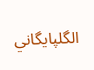الگلپايگاني